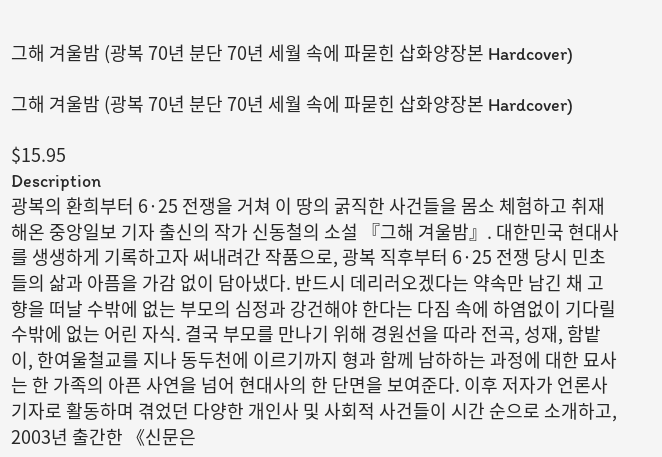그해 겨울밤 (광복 70년 분단 70년 세월 속에 파묻힌 삽화양장본 Hardcover)

그해 겨울밤 (광복 70년 분단 70년 세월 속에 파묻힌 삽화양장본 Hardcover)

$15.95
Description
광복의 환희부터 6·25 전쟁을 거쳐 이 땅의 굵직한 사건들을 몸소 체험하고 취재해온 중앙일보 기자 출신의 작가 신동철의 소설 『그해 겨울밤』. 대한민국 현대사를 생생하게 기록하고자 써내려간 작품으로, 광복 직후부터 6·25 전쟁 당시 민초들의 삶과 아픔을 가감 없이 담아냈다. 반드시 데리러오겠다는 약속만 남긴 채 고향을 떠날 수밖에 없는 부모의 심정과 강건해야 한다는 다짐 속에 하염없이 기다릴 수밖에 없는 어린 자식. 결국 부모를 만나기 위해 경원선을 따라 전곡, 성재, 함밭이, 한여울철교를 지나 동두천에 이르기까지 형과 함께 남하하는 과정에 대한 묘사는 한 가족의 아픈 사연을 넘어 현대사의 한 단면을 보여준다. 이후 저자가 언론사 기자로 활동하며 겪었던 다양한 개인사 및 사회적 사건들이 시간 순으로 소개하고, 2003년 출간한 《신문은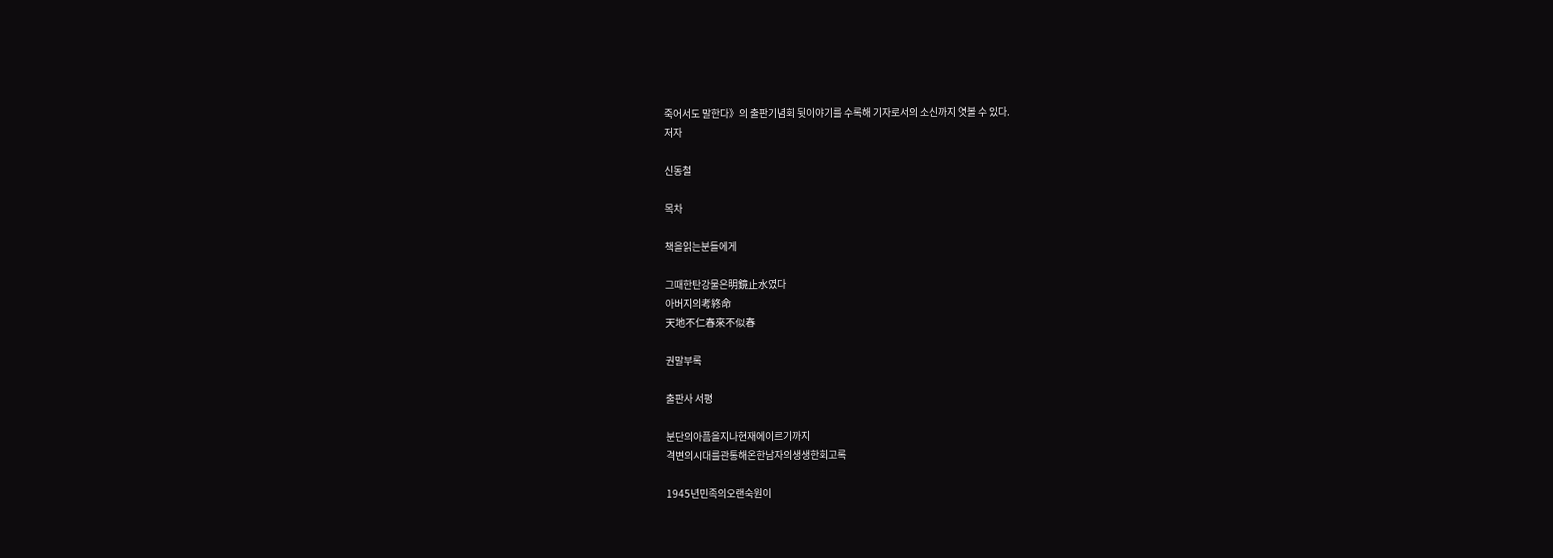죽어서도 말한다》의 출판기념회 뒷이야기를 수록해 기자로서의 소신까지 엿볼 수 있다.
저자

신동철

목차

책을읽는분들에게

그때한탄강물은明鏡止水였다
아버지의考終命
天地不仁春來不似春

권말부록

출판사 서평

분단의아픔을지나현재에이르기까지
격변의시대를관통해온한남자의생생한회고록

1945년민족의오랜숙원이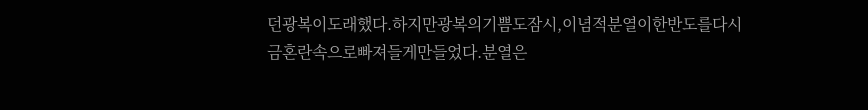던광복이도래했다.하지만광복의기쁨도잠시,이념적분열이한반도를다시금혼란속으로빠져들게만들었다.분열은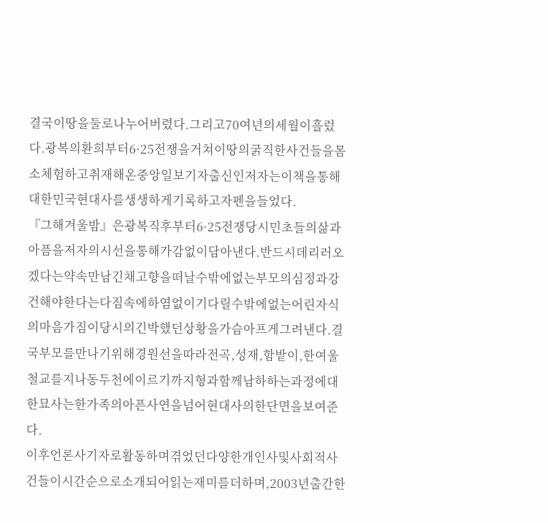결국이땅을둘로나누어버렸다.그리고70여년의세월이흘렀다.광복의환희부터6·25전쟁을거쳐이땅의굵직한사건들을몸소체험하고취재해온중앙일보기자출신인저자는이책을통해대한민국현대사를생생하게기록하고자펜을들었다.
『그해겨울밤』은광복직후부터6·25전쟁당시민초들의삶과아픔을저자의시선을통해가감없이담아낸다.반드시데리러오겠다는약속만남긴채고향을떠날수밖에없는부모의심정과강건해야한다는다짐속에하염없이기다릴수밖에없는어린자식의마음가짐이당시의긴박했던상황을가슴아프게그려낸다.결국부모를만나기위해경원선을따라전곡,성재,함밭이,한여울철교를지나동두천에이르기까지형과함께남하하는과정에대한묘사는한가족의아픈사연을넘어현대사의한단면을보여준다.
이후언론사기자로활동하며겪었던다양한개인사및사회적사건들이시간순으로소개되어읽는재미를더하며,2003년출간한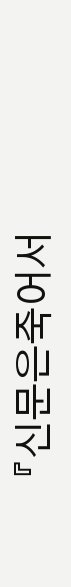『신문은죽어서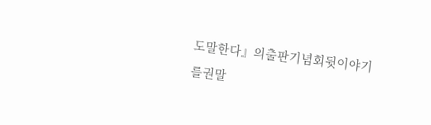도말한다』의출판기념회뒷이야기를권말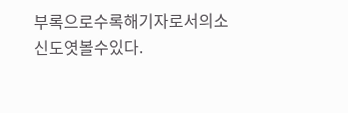부록으로수록해기자로서의소신도엿볼수있다.